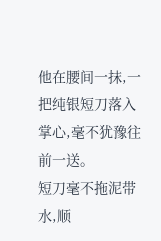他在腰间一抹,一把纯银短刀落入掌心,毫不犹豫往前一送。
短刀毫不拖泥带水,顺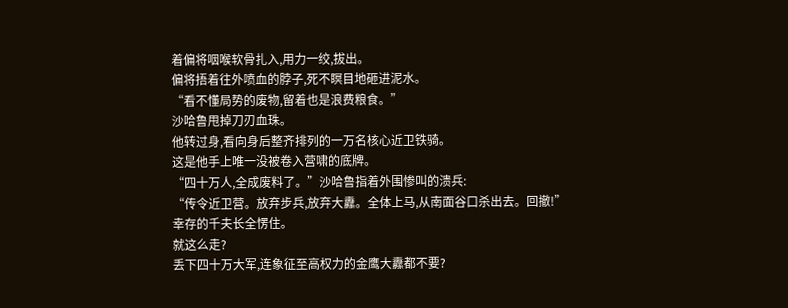着偏将咽喉软骨扎入,用力一绞,拔出。
偏将捂着往外喷血的脖子,死不瞑目地砸进泥水。
“看不懂局势的废物,留着也是浪费粮食。”
沙哈鲁甩掉刀刃血珠。
他转过身,看向身后整齐排列的一万名核心近卫铁骑。
这是他手上唯一没被卷入营啸的底牌。
“四十万人,全成废料了。”沙哈鲁指着外围惨叫的溃兵:
“传令近卫营。放弃步兵,放弃大纛。全体上马,从南面谷口杀出去。回撤!”
幸存的千夫长全愣住。
就这么走?
丢下四十万大军,连象征至高权力的金鹰大纛都不要?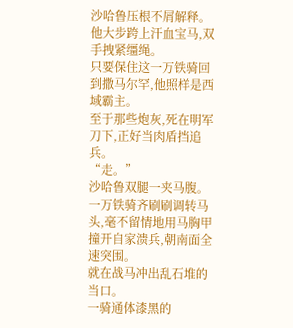沙哈鲁压根不屑解释。
他大步跨上汗血宝马,双手拽紧缰绳。
只要保住这一万铁骑回到撒马尔罕,他照样是西域霸主。
至于那些炮灰,死在明军刀下,正好当肉盾挡追兵。
“走。”
沙哈鲁双腿一夹马腹。
一万铁骑齐刷刷调转马头,毫不留情地用马胸甲撞开自家溃兵,朝南面全速突围。
就在战马冲出乱石堆的当口。
一骑通体漆黑的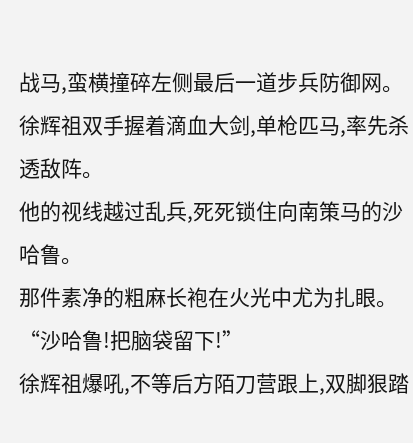战马,蛮横撞碎左侧最后一道步兵防御网。
徐辉祖双手握着滴血大剑,单枪匹马,率先杀透敌阵。
他的视线越过乱兵,死死锁住向南策马的沙哈鲁。
那件素净的粗麻长袍在火光中尤为扎眼。
“沙哈鲁!把脑袋留下!”
徐辉祖爆吼,不等后方陌刀营跟上,双脚狠踏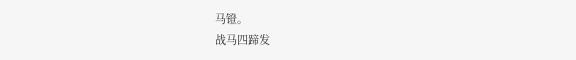马镫。
战马四蹄发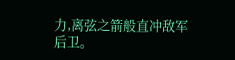力,离弦之箭般直冲敌军后卫。